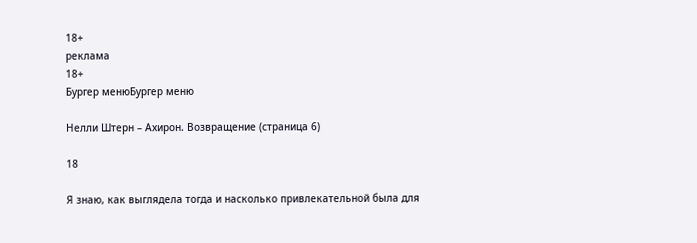18+
реклама
18+
Бургер менюБургер меню

Нелли Штерн – Ахирон. Возвращение (страница 6)

18

Я знаю, как выглядела тогда и насколько привлекательной была для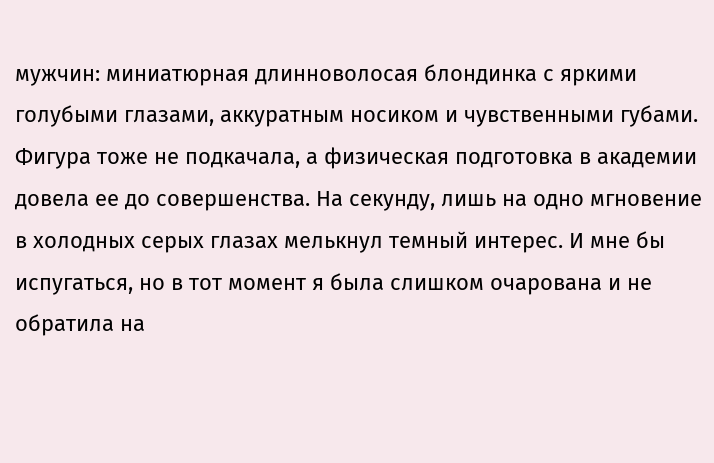мужчин: миниатюрная длинноволосая блондинка с яркими голубыми глазами, аккуратным носиком и чувственными губами. Фигура тоже не подкачала, а физическая подготовка в академии довела ее до совершенства. На секунду, лишь на одно мгновение в холодных серых глазах мелькнул темный интерес. И мне бы испугаться, но в тот момент я была слишком очарована и не обратила на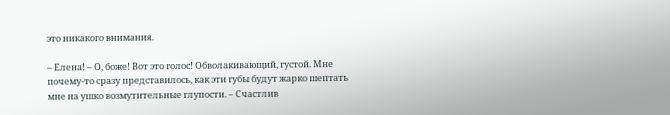это никакого внимания.

– Елена! – О, боже! Вот это голос! Обволакивающий, густой. Мне почему-то сразу представилось, как эти губы будут жарко шептать мне на ушко возмутительные глупости. – Счастлив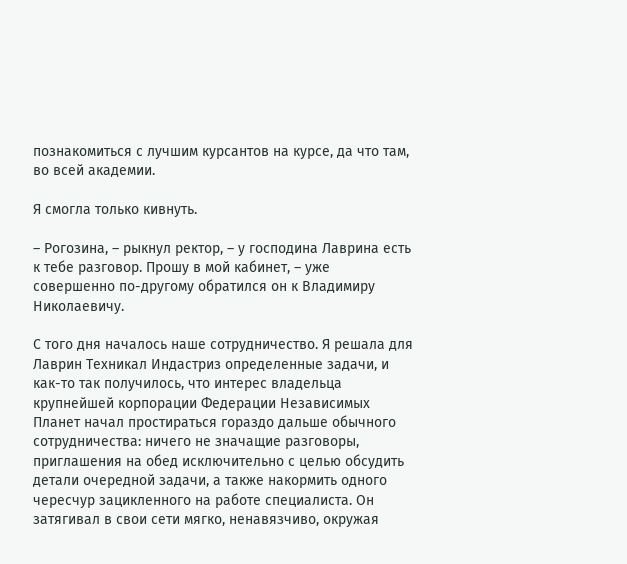познакомиться с лучшим курсантов на курсе, да что там, во всей академии.

Я смогла только кивнуть.

– Рогозина, – рыкнул ректор, – у господина Лаврина есть к тебе разговор. Прошу в мой кабинет, – уже совершенно по-другому обратился он к Владимиру Николаевичу.

С того дня началось наше сотрудничество. Я решала для Лаврин Техникал Индастриз определенные задачи, и как-то так получилось, что интерес владельца крупнейшей корпорации Федерации Независимых Планет начал простираться гораздо дальше обычного сотрудничества: ничего не значащие разговоры, приглашения на обед исключительно с целью обсудить детали очередной задачи, а также накормить одного чересчур зацикленного на работе специалиста. Он затягивал в свои сети мягко, ненавязчиво, окружая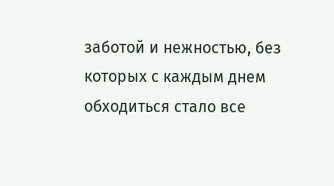заботой и нежностью, без которых с каждым днем обходиться стало все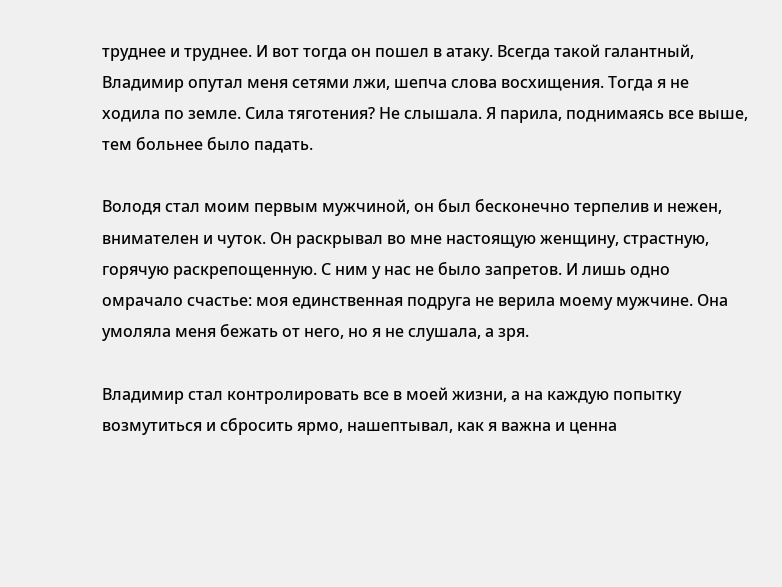труднее и труднее. И вот тогда он пошел в атаку. Всегда такой галантный, Владимир опутал меня сетями лжи, шепча слова восхищения. Тогда я не ходила по земле. Сила тяготения? Не слышала. Я парила, поднимаясь все выше, тем больнее было падать.

Володя стал моим первым мужчиной, он был бесконечно терпелив и нежен, внимателен и чуток. Он раскрывал во мне настоящую женщину, страстную, горячую раскрепощенную. С ним у нас не было запретов. И лишь одно омрачало счастье: моя единственная подруга не верила моему мужчине. Она умоляла меня бежать от него, но я не слушала, а зря.

Владимир стал контролировать все в моей жизни, а на каждую попытку возмутиться и сбросить ярмо, нашептывал, как я важна и ценна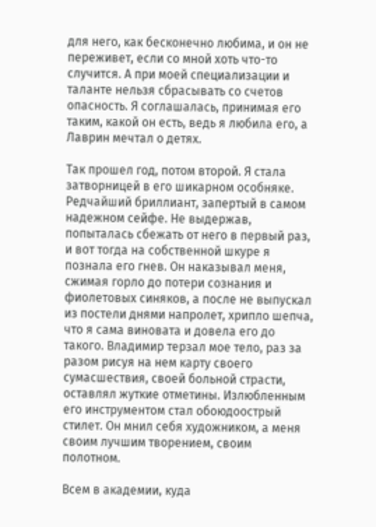для него, как бесконечно любима, и он не переживет, если со мной хоть что-то случится. А при моей специализации и таланте нельзя сбрасывать со счетов опасность. Я соглашалась, принимая его таким, какой он есть, ведь я любила его, а Лаврин мечтал о детях.

Так прошел год, потом второй. Я стала затворницей в его шикарном особняке. Редчайший бриллиант, запертый в самом надежном сейфе. Не выдержав, попыталась сбежать от него в первый раз, и вот тогда на собственной шкуре я познала его гнев. Он наказывал меня, сжимая горло до потери сознания и фиолетовых синяков, а после не выпускал из постели днями напролет, хрипло шепча, что я сама виновата и довела его до такого. Владимир терзал мое тело, раз за разом рисуя на нем карту своего сумасшествия, своей больной страсти, оставлял жуткие отметины. Излюбленным его инструментом стал обоюдоострый стилет. Он мнил себя художником, а меня своим лучшим творением, своим полотном.

Всем в академии, куда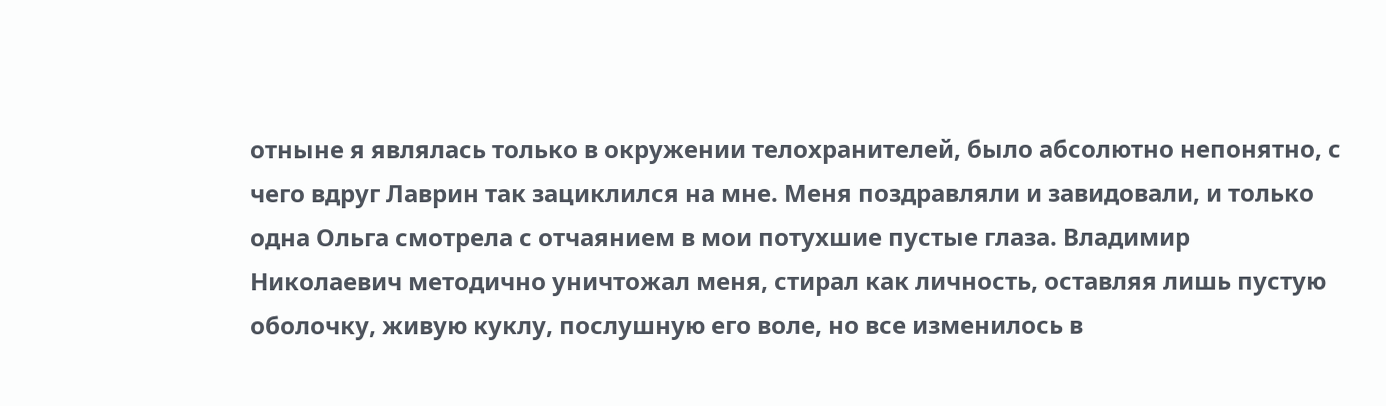отныне я являлась только в окружении телохранителей, было абсолютно непонятно, с чего вдруг Лаврин так зациклился на мне. Меня поздравляли и завидовали, и только одна Ольга смотрела с отчаянием в мои потухшие пустые глаза. Владимир Николаевич методично уничтожал меня, стирал как личность, оставляя лишь пустую оболочку, живую куклу, послушную его воле, но все изменилось в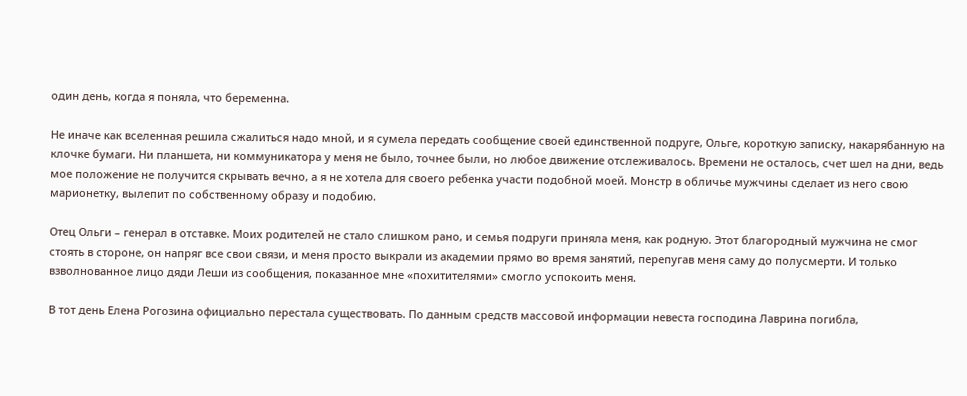один день, когда я поняла, что беременна.

Не иначе как вселенная решила сжалиться надо мной, и я сумела передать сообщение своей единственной подруге, Ольге, короткую записку, накарябанную на клочке бумаги. Ни планшета, ни коммуникатора у меня не было, точнее были, но любое движение отслеживалось. Времени не осталось, счет шел на дни, ведь мое положение не получится скрывать вечно, а я не хотела для своего ребенка участи подобной моей. Монстр в обличье мужчины сделает из него свою марионетку, вылепит по собственному образу и подобию.

Отец Ольги – генерал в отставке. Моих родителей не стало слишком рано, и семья подруги приняла меня, как родную. Этот благородный мужчина не смог стоять в стороне, он напряг все свои связи, и меня просто выкрали из академии прямо во время занятий, перепугав меня саму до полусмерти. И только взволнованное лицо дяди Леши из сообщения, показанное мне «похитителями» смогло успокоить меня.

В тот день Елена Рогозина официально перестала существовать. По данным средств массовой информации невеста господина Лаврина погибла,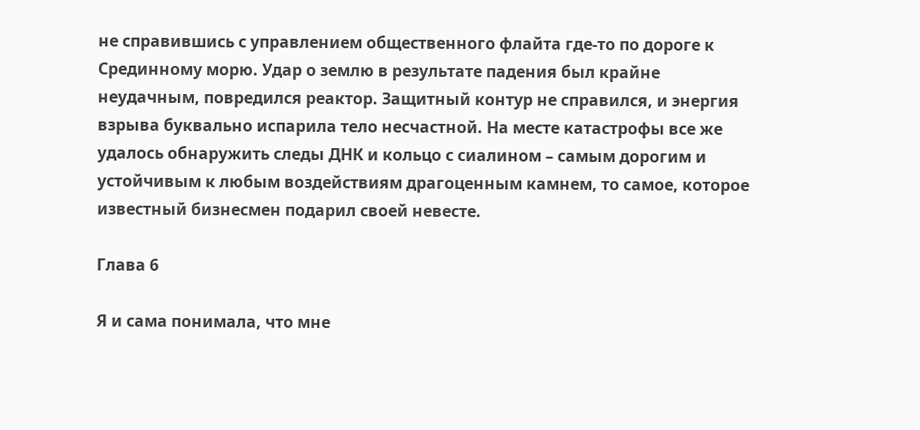не справившись с управлением общественного флайта где-то по дороге к Срединному морю. Удар о землю в результате падения был крайне неудачным, повредился реактор. Защитный контур не справился, и энергия взрыва буквально испарила тело несчастной. На месте катастрофы все же удалось обнаружить следы ДНК и кольцо с сиалином – самым дорогим и устойчивым к любым воздействиям драгоценным камнем, то самое, которое известный бизнесмен подарил своей невесте.

Глава 6

Я и сама понимала, что мне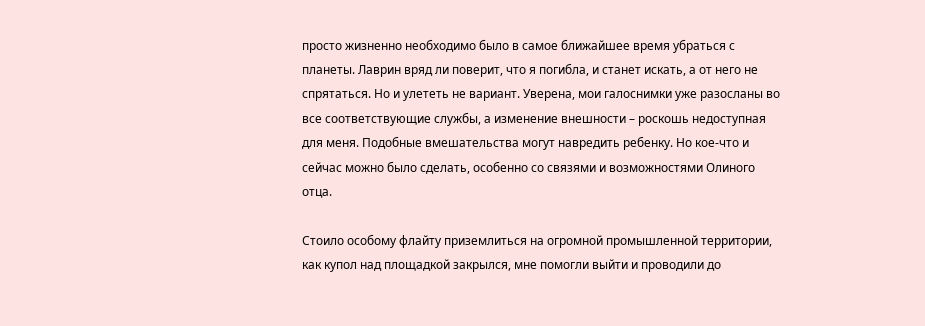просто жизненно необходимо было в самое ближайшее время убраться с планеты. Лаврин вряд ли поверит, что я погибла, и станет искать, а от него не спрятаться. Но и улететь не вариант. Уверена, мои галоснимки уже разосланы во все соответствующие службы, а изменение внешности – роскошь недоступная для меня. Подобные вмешательства могут навредить ребенку. Но кое-что и сейчас можно было сделать, особенно со связями и возможностями Олиного отца.

Стоило особому флайту приземлиться на огромной промышленной территории, как купол над площадкой закрылся, мне помогли выйти и проводили до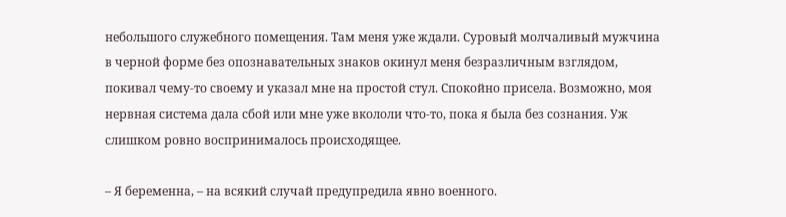небольшого служебного помещения. Там меня уже ждали. Суровый молчаливый мужчина в черной форме без опознавательных знаков окинул меня безразличным взглядом, покивал чему-то своему и указал мне на простой стул. Спокойно присела. Возможно, моя нервная система дала сбой или мне уже вкололи что-то, пока я была без сознания. Уж слишком ровно воспринималось происходящее.

– Я беременна, – на всякий случай предупредила явно военного.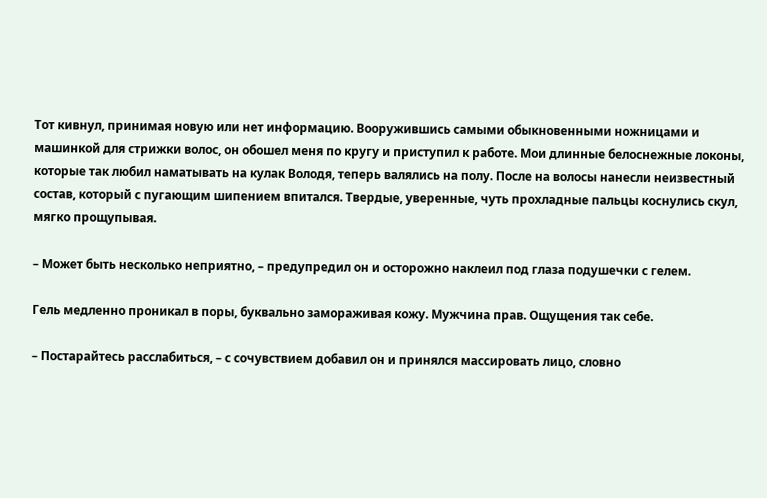Тот кивнул, принимая новую или нет информацию. Вооружившись самыми обыкновенными ножницами и машинкой для стрижки волос, он обошел меня по кругу и приступил к работе. Мои длинные белоснежные локоны, которые так любил наматывать на кулак Володя, теперь валялись на полу. После на волосы нанесли неизвестный состав, который с пугающим шипением впитался. Твердые, уверенные, чуть прохладные пальцы коснулись скул, мягко прощупывая.

– Может быть несколько неприятно, – предупредил он и осторожно наклеил под глаза подушечки с гелем.

Гель медленно проникал в поры, буквально замораживая кожу. Мужчина прав. Ощущения так себе.

– Постарайтесь расслабиться, – с сочувствием добавил он и принялся массировать лицо, словно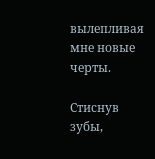вылепливая мне новые черты.

Стиснув зубы,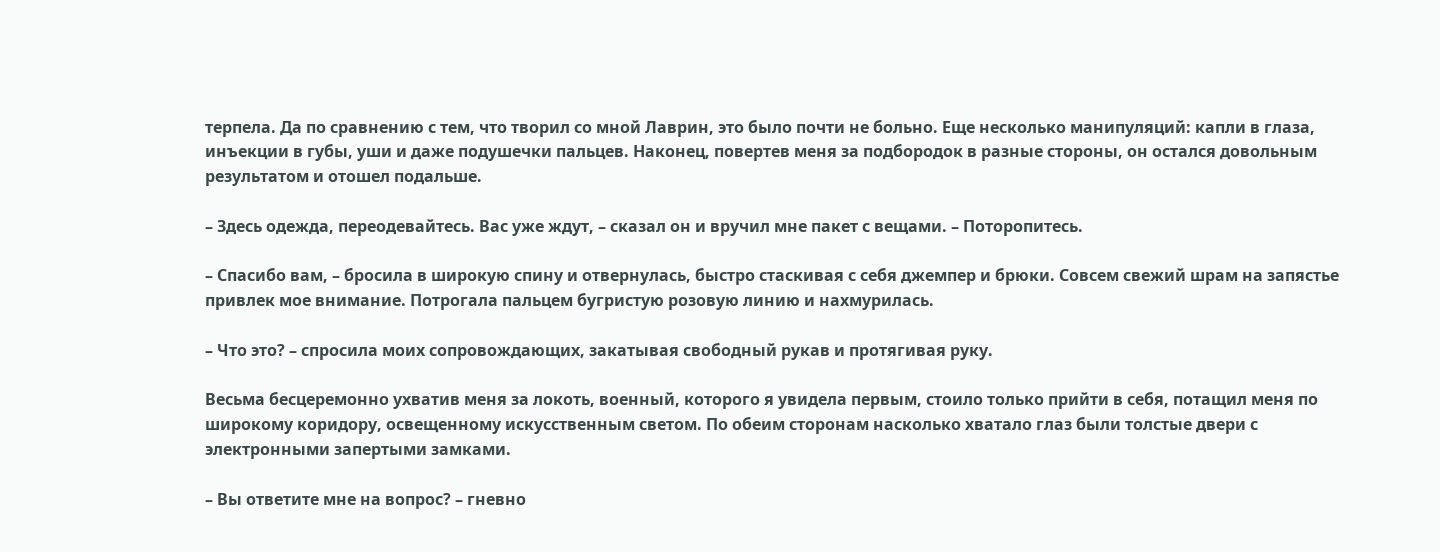терпела. Да по сравнению с тем, что творил со мной Лаврин, это было почти не больно. Еще несколько манипуляций: капли в глаза, инъекции в губы, уши и даже подушечки пальцев. Наконец, повертев меня за подбородок в разные стороны, он остался довольным результатом и отошел подальше.

– Здесь одежда, переодевайтесь. Вас уже ждут, – сказал он и вручил мне пакет с вещами. – Поторопитесь.

– Спасибо вам, – бросила в широкую спину и отвернулась, быстро стаскивая с себя джемпер и брюки. Совсем свежий шрам на запястье привлек мое внимание. Потрогала пальцем бугристую розовую линию и нахмурилась.

– Что это? – спросила моих сопровождающих, закатывая свободный рукав и протягивая руку.

Весьма бесцеремонно ухватив меня за локоть, военный, которого я увидела первым, стоило только прийти в себя, потащил меня по широкому коридору, освещенному искусственным светом. По обеим сторонам насколько хватало глаз были толстые двери с электронными запертыми замками.

– Вы ответите мне на вопрос? – гневно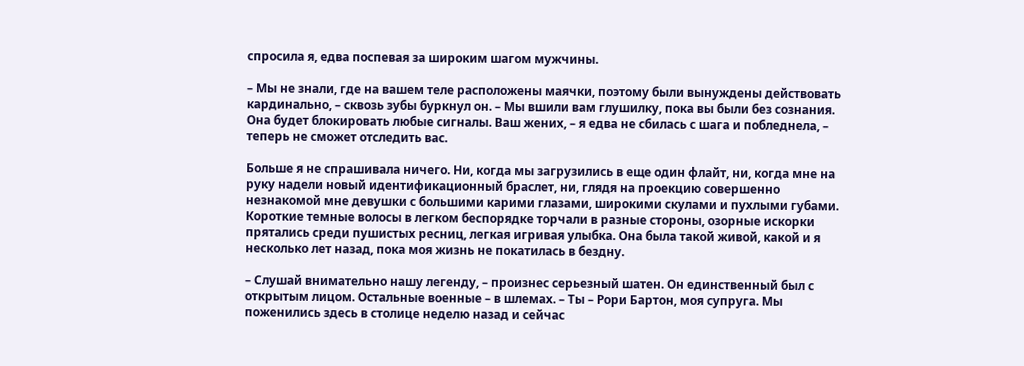спросила я, едва поспевая за широким шагом мужчины.

– Мы не знали, где на вашем теле расположены маячки, поэтому были вынуждены действовать кардинально, – сквозь зубы буркнул он. – Мы вшили вам глушилку, пока вы были без сознания. Она будет блокировать любые сигналы. Ваш жених, – я едва не сбилась с шага и побледнела, – теперь не сможет отследить вас.

Больше я не спрашивала ничего. Ни, когда мы загрузились в еще один флайт, ни, когда мне на руку надели новый идентификационный браслет, ни, глядя на проекцию совершенно незнакомой мне девушки с большими карими глазами, широкими скулами и пухлыми губами. Короткие темные волосы в легком беспорядке торчали в разные стороны, озорные искорки прятались среди пушистых ресниц, легкая игривая улыбка. Она была такой живой, какой и я несколько лет назад, пока моя жизнь не покатилась в бездну.

– Слушай внимательно нашу легенду, – произнес серьезный шатен. Он единственный был с открытым лицом. Остальные военные – в шлемах. – Ты – Рори Бартон, моя супруга. Мы поженились здесь в столице неделю назад и сейчас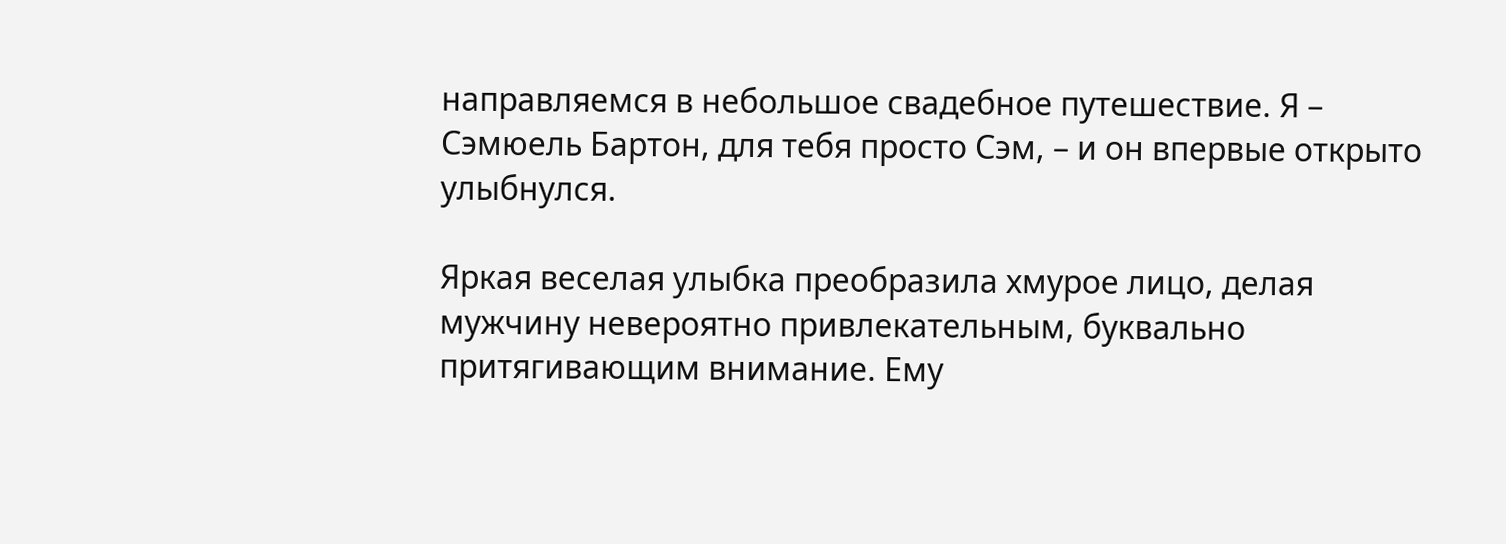направляемся в небольшое свадебное путешествие. Я – Сэмюель Бартон, для тебя просто Сэм, – и он впервые открыто улыбнулся.

Яркая веселая улыбка преобразила хмурое лицо, делая мужчину невероятно привлекательным, буквально притягивающим внимание. Ему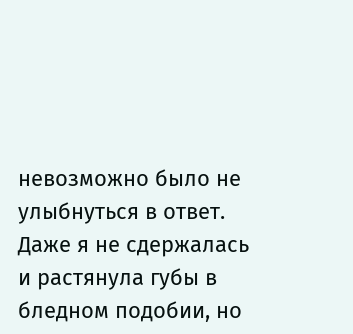невозможно было не улыбнуться в ответ. Даже я не сдержалась и растянула губы в бледном подобии, но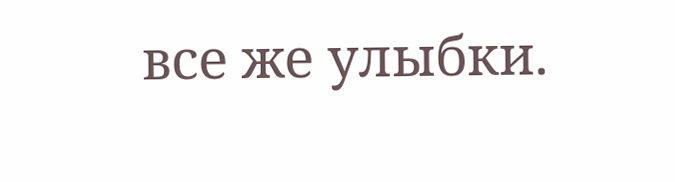все же улыбки.